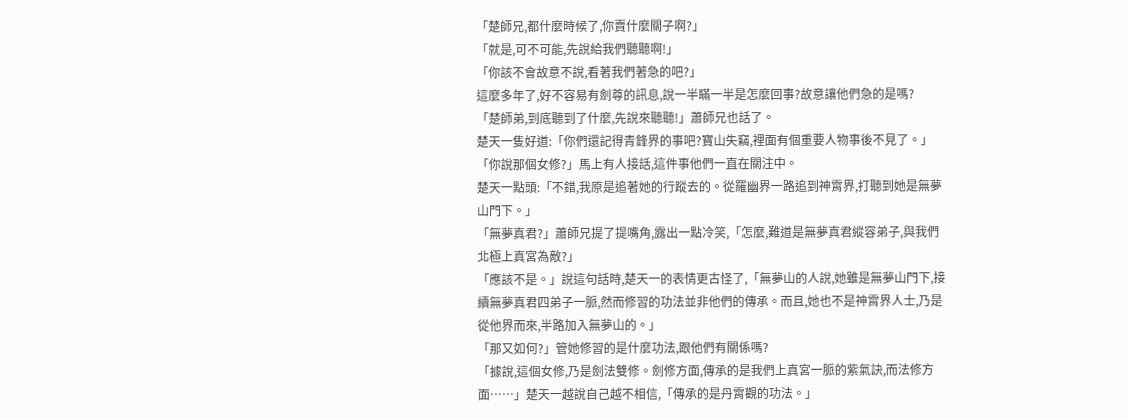「楚師兄,都什麼時候了,你賣什麼關子啊?」
「就是,可不可能,先說給我們聽聽啊!」
「你該不會故意不說,看著我們著急的吧?」
這麼多年了,好不容易有劍尊的訊息,說一半瞞一半是怎麼回事?故意讓他們急的是嗎?
「楚師弟,到底聽到了什麼,先說來聽聽!」蕭師兄也話了。
楚天一隻好道:「你們還記得青鋒界的事吧?寶山失竊,裡面有個重要人物事後不見了。」
「你說那個女修?」馬上有人接話,這件事他們一直在關注中。
楚天一點頭:「不錯,我原是追著她的行蹤去的。從羅幽界一路追到神霄界,打聽到她是無夢山門下。」
「無夢真君?」蕭師兄提了提嘴角,露出一點冷笑,「怎麼,難道是無夢真君縱容弟子,與我們北極上真宮為敵?」
「應該不是。」說這句話時,楚天一的表情更古怪了,「無夢山的人說,她雖是無夢山門下,接續無夢真君四弟子一脈,然而修習的功法並非他們的傳承。而且,她也不是神霄界人士,乃是從他界而來,半路加入無夢山的。」
「那又如何?」管她修習的是什麼功法,跟他們有關係嗎?
「據說,這個女修,乃是劍法雙修。劍修方面,傳承的是我們上真宮一脈的紫氣訣,而法修方面……」楚天一越說自己越不相信,「傳承的是丹霄觀的功法。」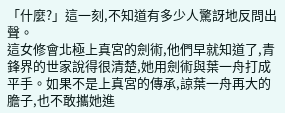「什麼?」這一刻,不知道有多少人驚訝地反問出聲。
這女修會北極上真宮的劍術,他們早就知道了,青鋒界的世家說得很清楚,她用劍術與葉一舟打成平手。如果不是上真宮的傳承,諒葉一舟再大的膽子,也不敢攜她進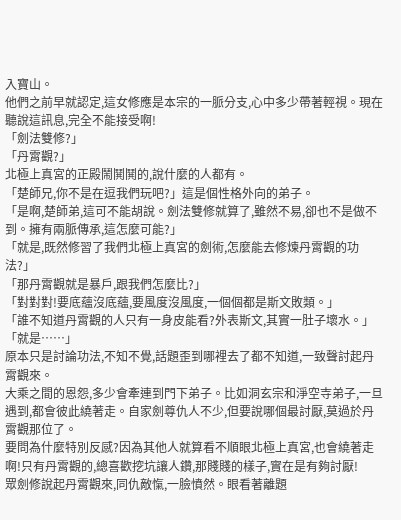入寶山。
他們之前早就認定,這女修應是本宗的一脈分支,心中多少帶著輕視。現在聽說這訊息,完全不能接受啊!
「劍法雙修?」
「丹霄觀?」
北極上真宮的正殿鬧鬨鬨的,說什麼的人都有。
「楚師兄,你不是在逗我們玩吧?」這是個性格外向的弟子。
「是啊,楚師弟,這可不能胡說。劍法雙修就算了,雖然不易,卻也不是做不到。擁有兩脈傳承,這怎麼可能?」
「就是,既然修習了我們北極上真宮的劍術,怎麼能去修煉丹霄觀的功法?」
「那丹霄觀就是暴戶,跟我們怎麼比?」
「對對對!要底蘊沒底蘊,要風度沒風度,一個個都是斯文敗類。」
「誰不知道丹霄觀的人只有一身皮能看?外表斯文,其實一肚子壞水。」
「就是……」
原本只是討論功法,不知不覺,話題歪到哪裡去了都不知道,一致聲討起丹霄觀來。
大乘之間的恩怨,多少會牽連到門下弟子。比如洞玄宗和淨空寺弟子,一旦遇到,都會彼此繞著走。自家劍尊仇人不少,但要說哪個最討厭,莫過於丹霄觀那位了。
要問為什麼特別反感?因為其他人就算看不順眼北極上真宮,也會繞著走啊!只有丹霄觀的,總喜歡挖坑讓人鑽,那賤賤的樣子,實在是有夠討厭!
眾劍修說起丹霄觀來,同仇敵愾,一臉憤然。眼看著離題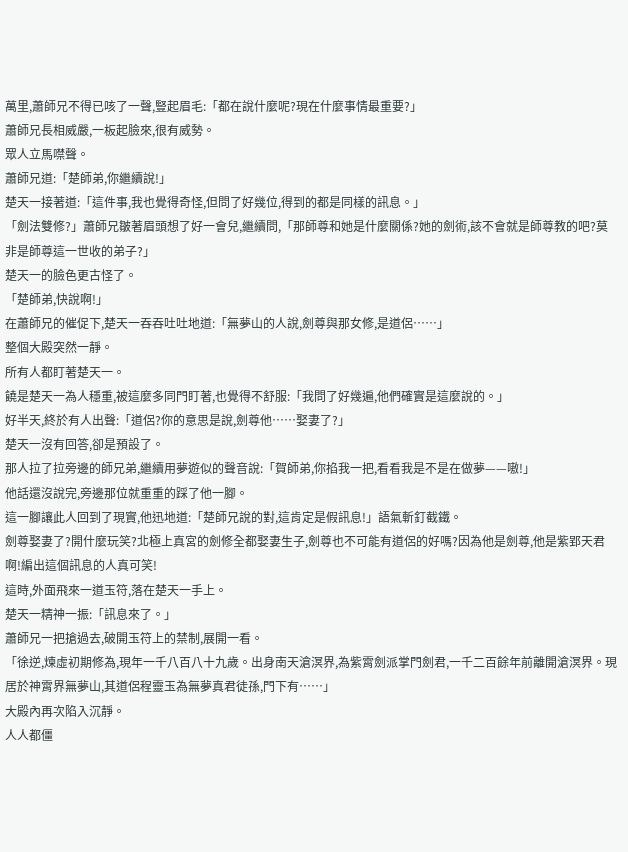萬里,蕭師兄不得已咳了一聲,豎起眉毛:「都在說什麼呢?現在什麼事情最重要?」
蕭師兄長相威嚴,一板起臉來,很有威勢。
眾人立馬噤聲。
蕭師兄道:「楚師弟,你繼續說!」
楚天一接著道:「這件事,我也覺得奇怪,但問了好幾位,得到的都是同樣的訊息。」
「劍法雙修?」蕭師兄皺著眉頭想了好一會兒,繼續問,「那師尊和她是什麼關係?她的劍術,該不會就是師尊教的吧?莫非是師尊這一世收的弟子?」
楚天一的臉色更古怪了。
「楚師弟,快說啊!」
在蕭師兄的催促下,楚天一吞吞吐吐地道:「無夢山的人說,劍尊與那女修,是道侶……」
整個大殿突然一靜。
所有人都盯著楚天一。
饒是楚天一為人穩重,被這麼多同門盯著,也覺得不舒服:「我問了好幾遍,他們確實是這麼說的。」
好半天,終於有人出聲:「道侶?你的意思是說,劍尊他……娶妻了?」
楚天一沒有回答,卻是預設了。
那人拉了拉旁邊的師兄弟,繼續用夢遊似的聲音說:「賀師弟,你掐我一把,看看我是不是在做夢——嗷!」
他話還沒說完,旁邊那位就重重的踩了他一腳。
這一腳讓此人回到了現實,他迅地道:「楚師兄說的對,這肯定是假訊息!」語氣斬釘截鐵。
劍尊娶妻了?開什麼玩笑?北極上真宮的劍修全都娶妻生子,劍尊也不可能有道侶的好嗎?因為他是劍尊,他是紫郢天君啊!編出這個訊息的人真可笑!
這時,外面飛來一道玉符,落在楚天一手上。
楚天一精神一振:「訊息來了。」
蕭師兄一把搶過去,破開玉符上的禁制,展開一看。
「徐逆,煉虛初期修為,現年一千八百八十九歲。出身南天滄溟界,為紫霄劍派掌門劍君,一千二百餘年前離開滄溟界。現居於神霄界無夢山,其道侶程靈玉為無夢真君徒孫,門下有……」
大殿內再次陷入沉靜。
人人都僵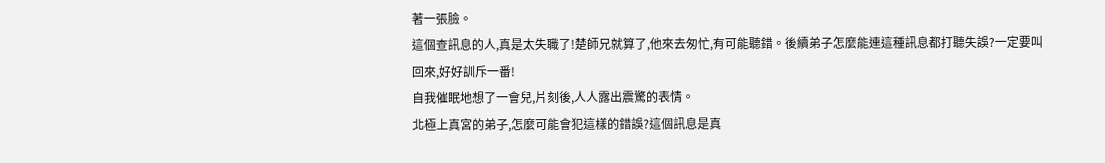著一張臉。
這個查訊息的人,真是太失職了!楚師兄就算了,他來去匆忙,有可能聽錯。後續弟子怎麼能連這種訊息都打聽失誤?一定要叫回來,好好訓斥一番!
自我催眠地想了一會兒,片刻後,人人露出震驚的表情。
北極上真宮的弟子,怎麼可能會犯這樣的錯誤?這個訊息是真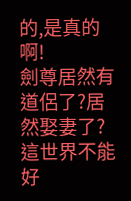的,是真的啊!
劍尊居然有道侶了?居然娶妻了?這世界不能好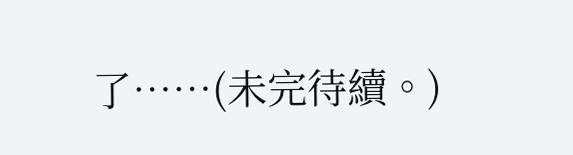了……(未完待續。)